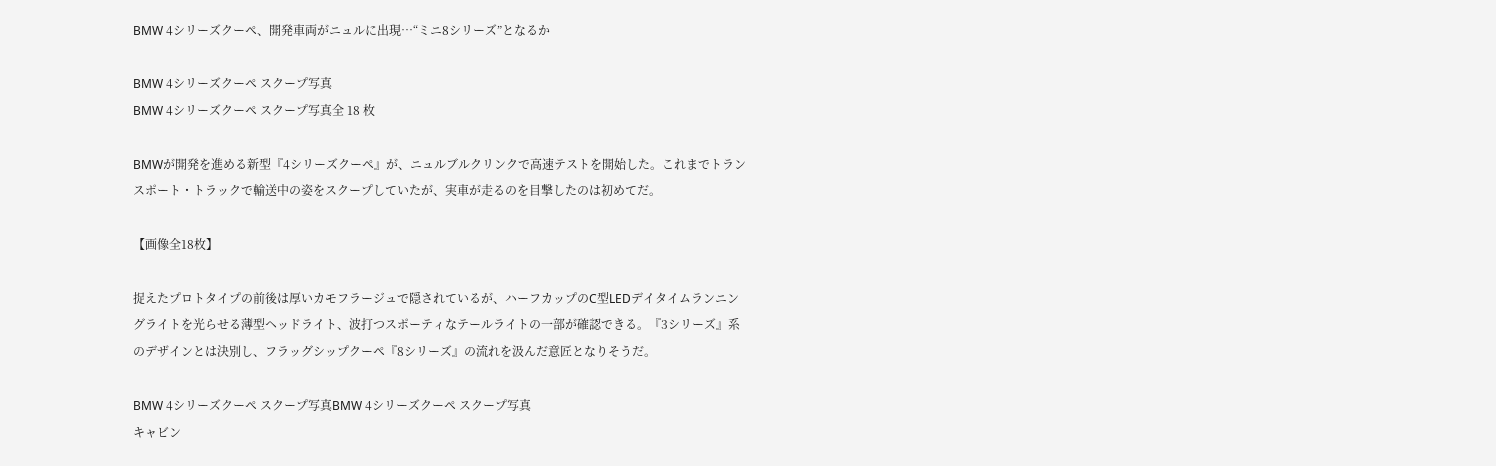BMW 4シリーズクーペ、開発車両がニュルに出現…“ミニ8シリーズ”となるか

BMW 4シリーズクーペ スクープ写真
BMW 4シリーズクーペ スクープ写真全 18 枚

BMWが開発を進める新型『4シリーズクーペ』が、ニュルブルクリンクで高速テストを開始した。これまでトランスポート・トラックで輸送中の姿をスクープしていたが、実車が走るのを目撃したのは初めてだ。

【画像全18枚】

捉えたプロトタイプの前後は厚いカモフラージュで隠されているが、ハーフカップのC型LEDデイタイムランニングライトを光らせる薄型ヘッドライト、波打つスポーティなテールライトの一部が確認できる。『3シリーズ』系のデザインとは決別し、フラッグシップクーペ『8シリーズ』の流れを汲んだ意匠となりそうだ。

BMW 4シリーズクーペ スクープ写真BMW 4シリーズクーペ スクープ写真
キャビン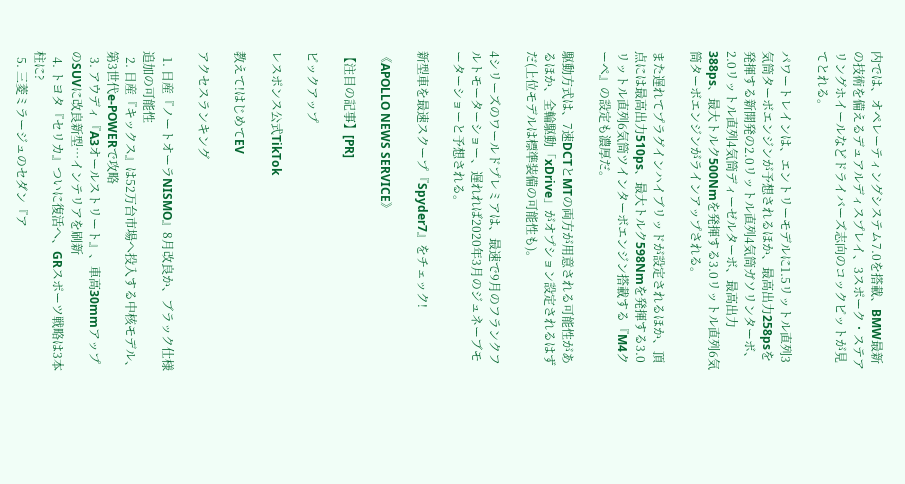内では、オペレーティングシステム7.0を搭載、BMW最新の技術を備えるデュアルディスプレイ、3スポーク・ステアリングホイールなどドライバーズ志向のコックピットが見てとれる。

パワートレインは、エントリーモデルに1.5リットル直列3気筒ターボエンジンが予想されるほか、最高出力258psを発揮する新開発の2.0リットル直列4気筒ガソリンターボ、2.0リットル直列4気筒ディーゼルターボ、最高出力388ps、最大トルク500Nmを発揮する3.0リットル直列6気筒ターボエンジンがラインアップされる。

また遅れてプラグインハイブリッドが設定されるほか、頂点には最高出力510ps、最大トルク598Nmを発揮する3.0リットル直列6気筒ツインターボエンジン搭載する『M4クーペ』の設定も濃厚だ。

駆動方式は、7速DCTとMTの両方が用意される可能性があるほか、全輪駆動「xDrive」がオプション設定されるはずだ(上位モデルは標準装備の可能性も)。

4シリーズのワールドプレミアは、最速で9月のフランクフルトモーターショー、遅れれば2020年3月のジュネーブモーターショーと予想される。

新型車を最速スクープ『Spyder7』をチェック!

《APOLLO NEWS SERVICE》

【注目の記事】[PR]

ピックアップ

レスポンス公式TikTok

教えて!はじめてEV

アクセスランキング

  1. 日産『ノートオーラNISMO』8月改良か、ブラック仕様追加の可能性
  2. 日産『キックス』は52万台市場へ投入する中核モデル、第3世代e-POWERで攻略
  3. アウディ『A3オールストリート』、車高30mmアップのSUVに改良新型…インテリアを刷新
  4. トヨタ『セリカ』ついに復活へ、GRスポーツ戦略は3本柱に?
  5. 三菱ミラージュのセダン『ア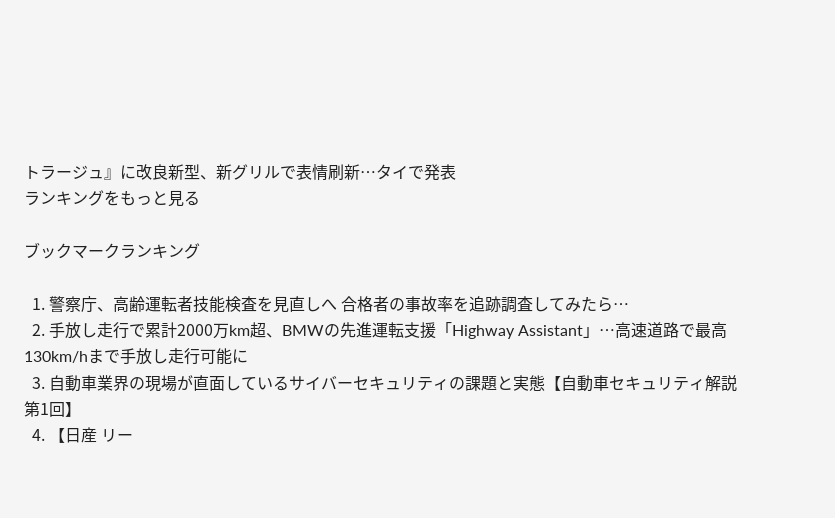トラージュ』に改良新型、新グリルで表情刷新…タイで発表
ランキングをもっと見る

ブックマークランキング

  1. 警察庁、高齢運転者技能検査を見直しへ 合格者の事故率を追跡調査してみたら…
  2. 手放し走行で累計2000万km超、BMWの先進運転支援「Highway Assistant」…高速道路で最高130km/hまで手放し走行可能に
  3. 自動車業界の現場が直面しているサイバーセキュリティの課題と実態【自動車セキュリティ解説 第1回】
  4. 【日産 リー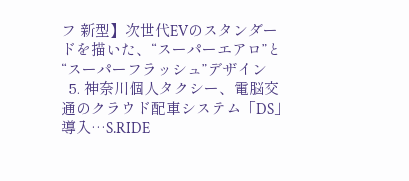フ 新型】次世代EVのスタンダードを描いた、“スーパーエアロ”と“スーパーフラッシュ”デザイン
  5. 神奈川個人タクシー、電脳交通のクラウド配車システム「DS」導入…S.RIDE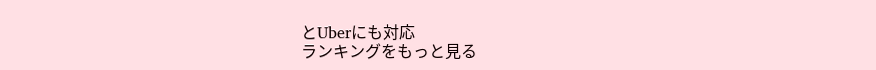とUberにも対応
ランキングをもっと見る